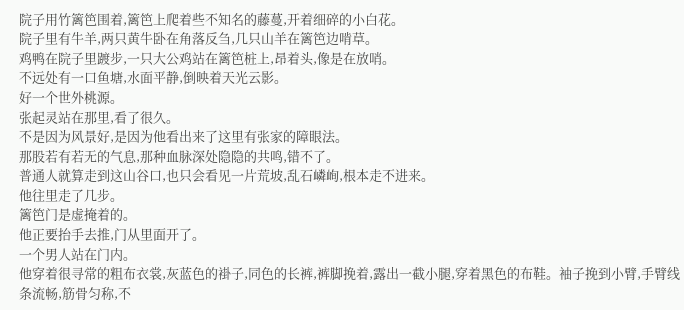院子用竹篱笆围着,篱笆上爬着些不知名的藤蔓,开着细碎的小白花。
院子里有牛羊,两只黄牛卧在角落反刍,几只山羊在篱笆边啃草。
鸡鸭在院子里踱步,一只大公鸡站在篱笆桩上,昂着头,像是在放哨。
不远处有一口鱼塘,水面平静,倒映着天光云影。
好一个世外桃源。
张起灵站在那里,看了很久。
不是因为风景好,是因为他看出来了这里有张家的障眼法。
那股若有若无的气息,那种血脉深处隐隐的共鸣,错不了。
普通人就算走到这山谷口,也只会看见一片荒坡,乱石嶙峋,根本走不进来。
他往里走了几步。
篱笆门是虚掩着的。
他正要抬手去推,门从里面开了。
一个男人站在门内。
他穿着很寻常的粗布衣裳,灰蓝色的褂子,同色的长裤,裤脚挽着,露出一截小腿,穿着黑色的布鞋。袖子挽到小臂,手臂线条流畅,筋骨匀称,不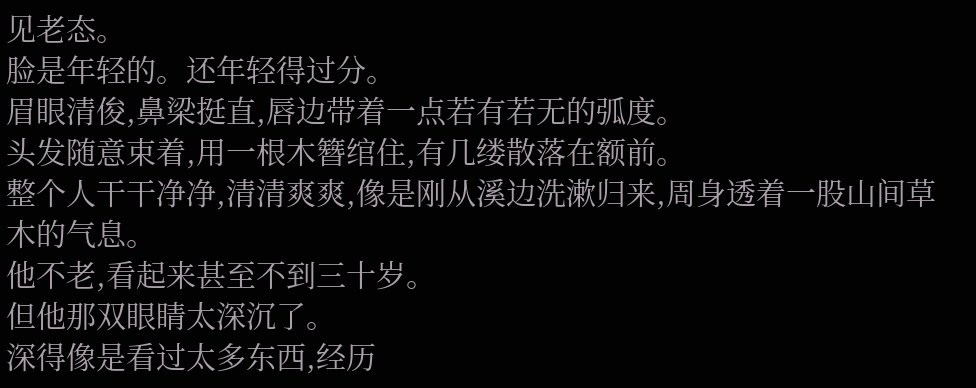见老态。
脸是年轻的。还年轻得过分。
眉眼清俊,鼻梁挺直,唇边带着一点若有若无的弧度。
头发随意束着,用一根木簪绾住,有几缕散落在额前。
整个人干干净净,清清爽爽,像是刚从溪边洗漱归来,周身透着一股山间草木的气息。
他不老,看起来甚至不到三十岁。
但他那双眼睛太深沉了。
深得像是看过太多东西,经历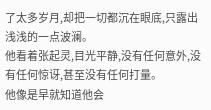了太多岁月,却把一切都沉在眼底,只露出浅浅的一点波澜。
他看着张起灵,目光平静,没有任何意外,没有任何惊讶,甚至没有任何打量。
他像是早就知道他会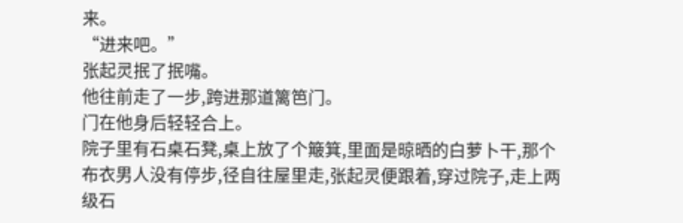来。
“进来吧。”
张起灵抿了抿嘴。
他往前走了一步,跨进那道篱笆门。
门在他身后轻轻合上。
院子里有石桌石凳,桌上放了个簸箕,里面是晾晒的白萝卜干,那个布衣男人没有停步,径自往屋里走,张起灵便跟着,穿过院子,走上两级石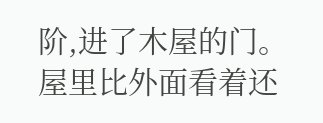阶,进了木屋的门。
屋里比外面看着还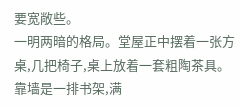要宽敞些。
一明两暗的格局。堂屋正中摆着一张方桌,几把椅子,桌上放着一套粗陶茶具。
靠墙是一排书架,满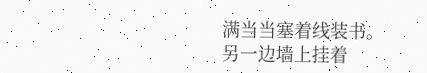满当当塞着线装书。
另一边墙上挂着